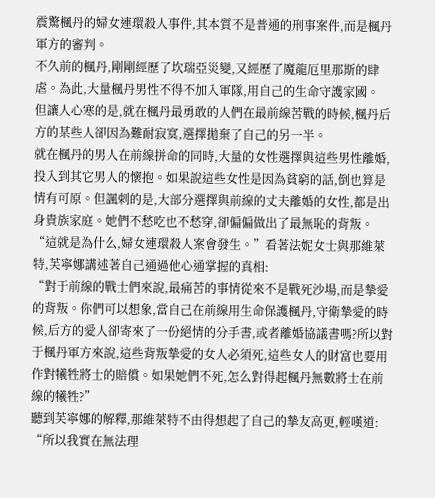震驚楓丹的婦女連環殺人事件,其本質不是普通的刑事案件,而是楓丹軍方的審判。
不久前的楓丹,剛剛經歷了坎瑞亞災變,又經歷了魔龍厄里那斯的肆虐。為此,大量楓丹男性不得不加入軍隊,用自己的生命守護家國。
但讓人心寒的是,就在楓丹最勇敢的人們在最前線苦戰的時候,楓丹后方的某些人卻因為難耐寂寞,選擇拋棄了自己的另一半。
就在楓丹的男人在前線拼命的同時,大量的女性選擇與這些男性離婚,投入到其它男人的懷抱。如果說這些女性是因為貧窮的話,倒也算是情有可原。但諷刺的是,大部分選擇與前線的丈夫離婚的女性,都是出身貴族家庭。她們不愁吃也不愁穿,卻偏偏做出了最無恥的背叛。
“這就是為什么,婦女連環殺人案會發生。”看著法妮女士與那維萊特,芙寧娜講述著自己通過他心通掌握的真相:
“對于前線的戰士們來說,最痛苦的事情從來不是戰死沙場,而是摯愛的背叛。你們可以想象,當自己在前線用生命保護楓丹,守衛摯愛的時候,后方的愛人卻寄來了一份絕情的分手書,或者離婚協議書嗎?所以對于楓丹軍方來說,這些背叛摯愛的女人必須死,這些女人的財富也要用作對犧牲將士的賠償。如果她們不死,怎么對得起楓丹無數將士在前線的犧牲?”
聽到芙寧娜的解釋,那維萊特不由得想起了自己的摯友高更,輕嘆道:
“所以我實在無法理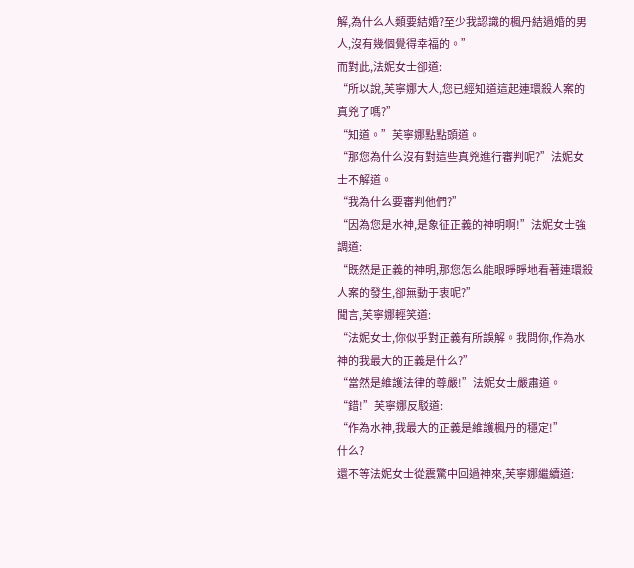解,為什么人類要結婚?至少我認識的楓丹結過婚的男人,沒有幾個覺得幸福的。”
而對此,法妮女士卻道:
“所以說,芙寧娜大人,您已經知道這起連環殺人案的真兇了嗎?”
“知道。”芙寧娜點點頭道。
“那您為什么沒有對這些真兇進行審判呢?”法妮女士不解道。
“我為什么要審判他們?”
“因為您是水神,是象征正義的神明啊!”法妮女士強調道:
“既然是正義的神明,那您怎么能眼睜睜地看著連環殺人案的發生,卻無動于衷呢?”
聞言,芙寧娜輕笑道:
“法妮女士,你似乎對正義有所誤解。我問你,作為水神的我最大的正義是什么?”
“當然是維護法律的尊嚴!”法妮女士嚴肅道。
“錯!”芙寧娜反駁道:
“作為水神,我最大的正義是維護楓丹的穩定!”
什么?
還不等法妮女士從震驚中回過神來,芙寧娜繼續道: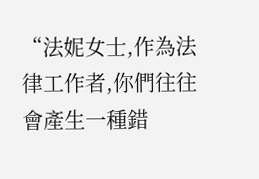“法妮女士,作為法律工作者,你們往往會產生一種錯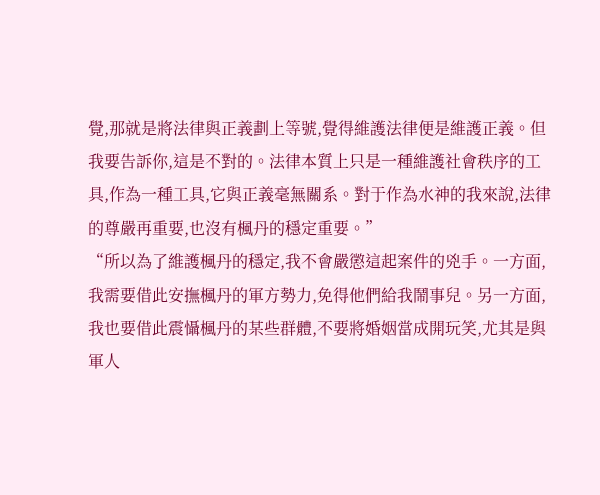覺,那就是將法律與正義劃上等號,覺得維護法律便是維護正義。但我要告訴你,這是不對的。法律本質上只是一種維護社會秩序的工具,作為一種工具,它與正義毫無關系。對于作為水神的我來說,法律的尊嚴再重要,也沒有楓丹的穩定重要。”
“所以為了維護楓丹的穩定,我不會嚴懲這起案件的兇手。一方面,我需要借此安撫楓丹的軍方勢力,免得他們給我鬧事兒。另一方面,我也要借此震懾楓丹的某些群體,不要將婚姻當成開玩笑,尤其是與軍人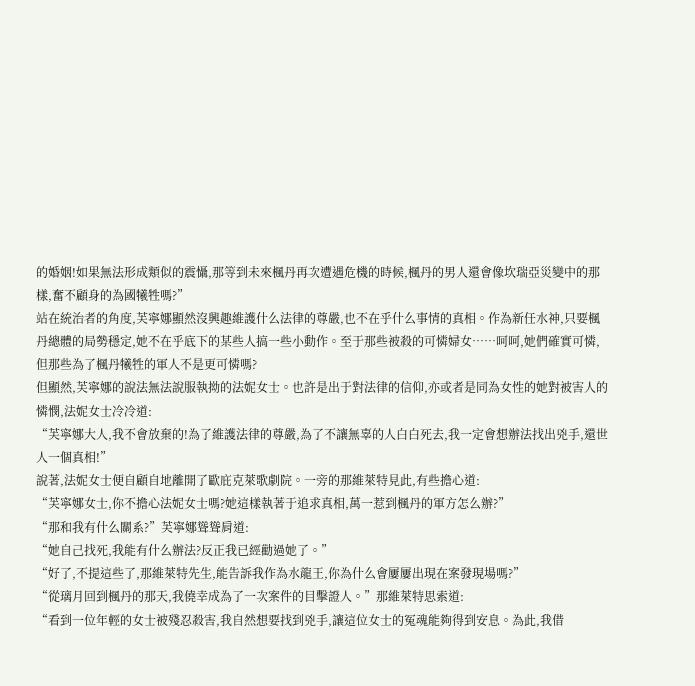的婚姻!如果無法形成類似的震懾,那等到未來楓丹再次遭遇危機的時候,楓丹的男人還會像坎瑞亞災變中的那樣,奮不顧身的為國犧牲嗎?”
站在統治者的角度,芙寧娜顯然沒興趣維護什么法律的尊嚴,也不在乎什么事情的真相。作為新任水神,只要楓丹總體的局勢穩定,她不在乎底下的某些人搞一些小動作。至于那些被殺的可憐婦女……呵呵,她們確實可憐,但那些為了楓丹犧牲的軍人不是更可憐嗎?
但顯然,芙寧娜的說法無法說服執拗的法妮女士。也許是出于對法律的信仰,亦或者是同為女性的她對被害人的憐憫,法妮女士冷冷道:
“芙寧娜大人,我不會放棄的!為了維護法律的尊嚴,為了不讓無辜的人白白死去,我一定會想辦法找出兇手,還世人一個真相!”
說著,法妮女士便自顧自地離開了歐庇克萊歌劇院。一旁的那維萊特見此,有些擔心道:
“芙寧娜女士,你不擔心法妮女士嗎?她這樣執著于追求真相,萬一惹到楓丹的軍方怎么辦?”
“那和我有什么關系?”芙寧娜聳聳肩道:
“她自己找死,我能有什么辦法?反正我已經勸過她了。”
“好了,不提這些了,那維萊特先生,能告訴我作為水龍王,你為什么會屢屢出現在案發現場嗎?”
“從璃月回到楓丹的那天,我僥幸成為了一次案件的目擊證人。”那維萊特思索道:
“看到一位年輕的女士被殘忍殺害,我自然想要找到兇手,讓這位女士的冤魂能夠得到安息。為此,我借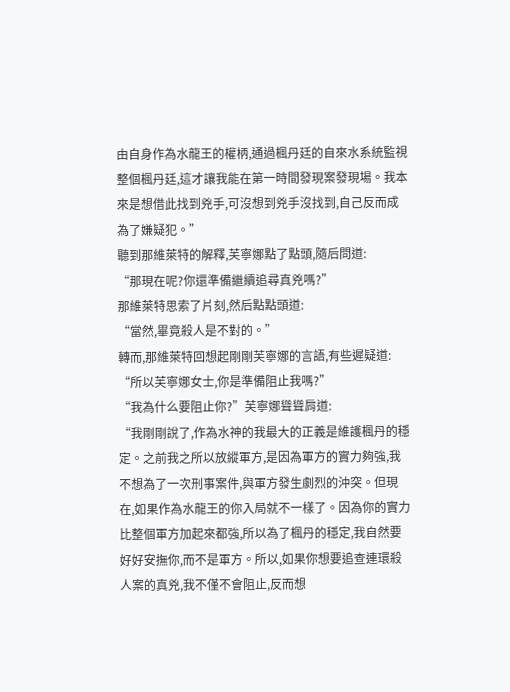由自身作為水龍王的權柄,通過楓丹廷的自來水系統監視整個楓丹廷,這才讓我能在第一時間發現案發現場。我本來是想借此找到兇手,可沒想到兇手沒找到,自己反而成為了嫌疑犯。”
聽到那維萊特的解釋,芙寧娜點了點頭,隨后問道:
“那現在呢?你還準備繼續追尋真兇嗎?”
那維萊特思索了片刻,然后點點頭道:
“當然,畢竟殺人是不對的。”
轉而,那維萊特回想起剛剛芙寧娜的言語,有些遲疑道:
“所以芙寧娜女士,你是準備阻止我嗎?”
“我為什么要阻止你?”芙寧娜聳聳肩道:
“我剛剛說了,作為水神的我最大的正義是維護楓丹的穩定。之前我之所以放縱軍方,是因為軍方的實力夠強,我不想為了一次刑事案件,與軍方發生劇烈的沖突。但現在,如果作為水龍王的你入局就不一樣了。因為你的實力比整個軍方加起來都強,所以為了楓丹的穩定,我自然要好好安撫你,而不是軍方。所以,如果你想要追查連環殺人案的真兇,我不僅不會阻止,反而想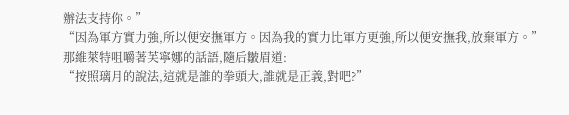辦法支持你。”
“因為軍方實力強,所以便安撫軍方。因為我的實力比軍方更強,所以便安撫我,放棄軍方。”那維萊特咀嚼著芙寧娜的話語,隨后皺眉道:
“按照璃月的說法,這就是誰的拳頭大,誰就是正義,對吧?”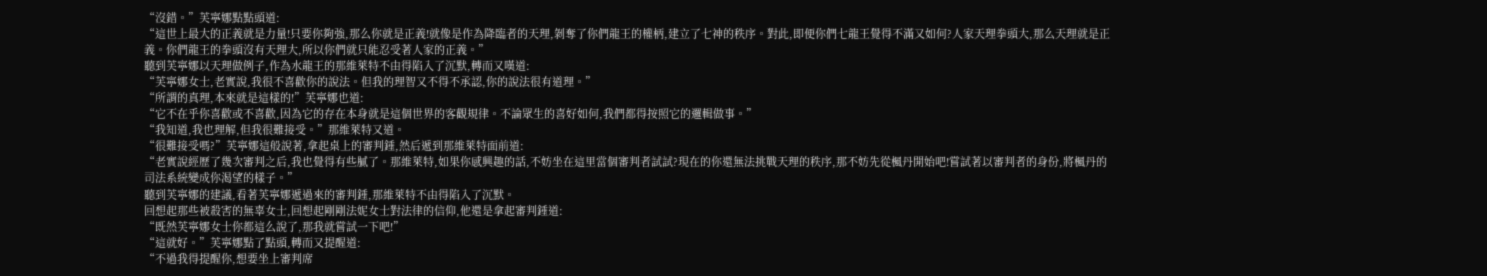“沒錯。”芙寧娜點點頭道:
“這世上最大的正義就是力量!只要你夠強,那么你就是正義!就像是作為降臨者的天理,剝奪了你們龍王的權柄,建立了七神的秩序。對此,即便你們七龍王覺得不滿又如何?人家天理拳頭大,那么天理就是正義。你們龍王的拳頭沒有天理大,所以你們就只能忍受著人家的正義。”
聽到芙寧娜以天理做例子,作為水龍王的那維萊特不由得陷入了沉默,轉而又嘆道:
“芙寧娜女士,老實說,我很不喜歡你的說法。但我的理智又不得不承認,你的說法很有道理。”
“所謂的真理,本來就是這樣的!”芙寧娜也道:
“它不在乎你喜歡或不喜歡,因為它的存在本身就是這個世界的客觀規律。不論眾生的喜好如何,我們都得按照它的邏輯做事。”
“我知道,我也理解,但我很難接受。”那維萊特又道。
“很難接受嗎?”芙寧娜這般說著,拿起桌上的審判錘,然后遞到那維萊特面前道:
“老實說經歷了幾次審判之后,我也覺得有些膩了。那維萊特,如果你感興趣的話,不妨坐在這里當個審判者試試?現在的你還無法挑戰天理的秩序,那不妨先從楓丹開始吧!嘗試著以審判者的身份,將楓丹的司法系統變成你渴望的樣子。”
聽到芙寧娜的建議,看著芙寧娜遞過來的審判錘,那維萊特不由得陷入了沉默。
回想起那些被殺害的無辜女士,回想起剛剛法妮女士對法律的信仰,他還是拿起審判錘道:
“既然芙寧娜女士你都這么說了,那我就嘗試一下吧!”
“這就好。”芙寧娜點了點頭,轉而又提醒道:
“不過我得提醒你,想要坐上審判席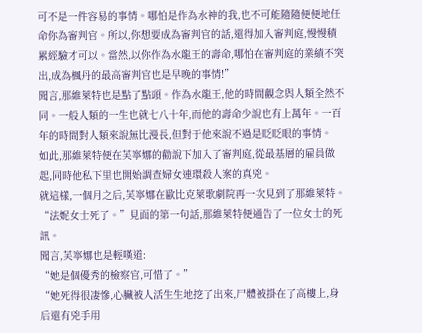可不是一件容易的事情。哪怕是作為水神的我,也不可能隨隨便便地任命你為審判官。所以,你想要成為審判官的話,還得加入審判庭,慢慢積累經驗才可以。當然,以你作為水龍王的壽命,哪怕在審判庭的業績不突出,成為楓丹的最高審判官也是早晚的事情!”
聞言,那維萊特也是點了點頭。作為水龍王,他的時間觀念與人類全然不同。一般人類的一生也就七八十年,而他的壽命少說也有上萬年。一百年的時間對人類來說無比漫長,但對于他來說不過是眨眨眼的事情。
如此,那維萊特便在芙寧娜的勸說下加入了審判庭,從最基層的雇員做起,同時他私下里也開始調查婦女連環殺人案的真兇。
就這樣,一個月之后,芙寧娜在歐比克萊歌劇院再一次見到了那維萊特。
“法妮女士死了。”見面的第一句話,那維萊特便通告了一位女士的死訊。
聞言,芙寧娜也是輕嘆道:
“她是個優秀的檢察官,可惜了。”
“她死得很凄慘,心臟被人活生生地挖了出來,尸體被掛在了高樓上,身后還有兇手用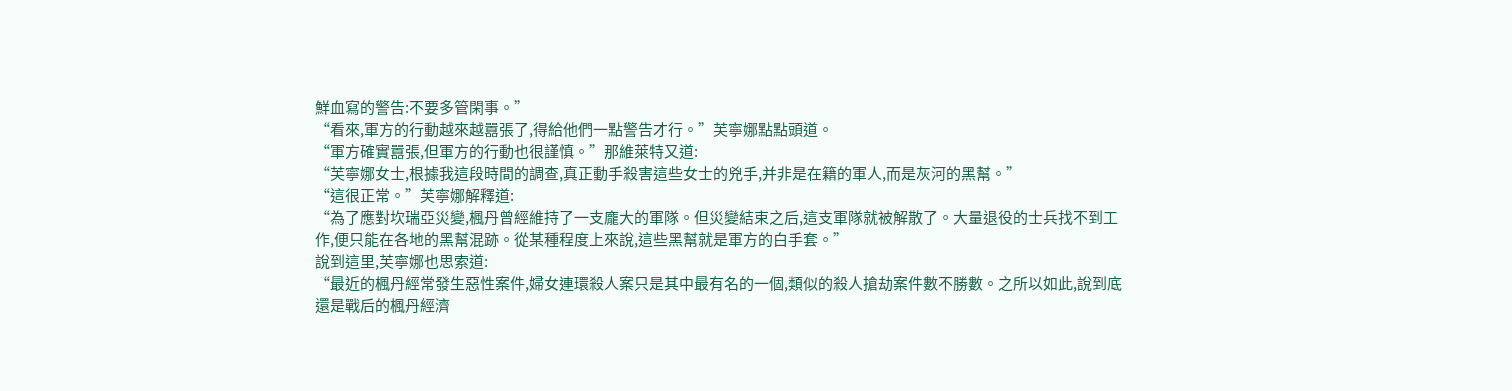鮮血寫的警告:不要多管閑事。”
“看來,軍方的行動越來越囂張了,得給他們一點警告才行。”芙寧娜點點頭道。
“軍方確實囂張,但軍方的行動也很謹慎。”那維萊特又道:
“芙寧娜女士,根據我這段時間的調查,真正動手殺害這些女士的兇手,并非是在籍的軍人,而是灰河的黑幫。”
“這很正常。”芙寧娜解釋道:
“為了應對坎瑞亞災變,楓丹曾經維持了一支龐大的軍隊。但災變結束之后,這支軍隊就被解散了。大量退役的士兵找不到工作,便只能在各地的黑幫混跡。從某種程度上來說,這些黑幫就是軍方的白手套。”
說到這里,芙寧娜也思索道:
“最近的楓丹經常發生惡性案件,婦女連環殺人案只是其中最有名的一個,類似的殺人搶劫案件數不勝數。之所以如此,說到底還是戰后的楓丹經濟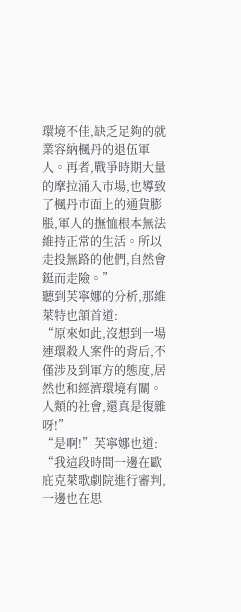環境不佳,缺乏足夠的就業容納楓丹的退伍軍人。再者,戰爭時期大量的摩拉涌入市場,也導致了楓丹市面上的通貨膨脹,軍人的撫恤根本無法維持正常的生活。所以走投無路的他們,自然會鋌而走險。”
聽到芙寧娜的分析,那維萊特也頷首道:
“原來如此,沒想到一場連環殺人案件的背后,不僅涉及到軍方的態度,居然也和經濟環境有關。人類的社會,還真是復雜呀!”
“是啊!”芙寧娜也道:
“我這段時間一邊在歐庇克萊歌劇院進行審判,一邊也在思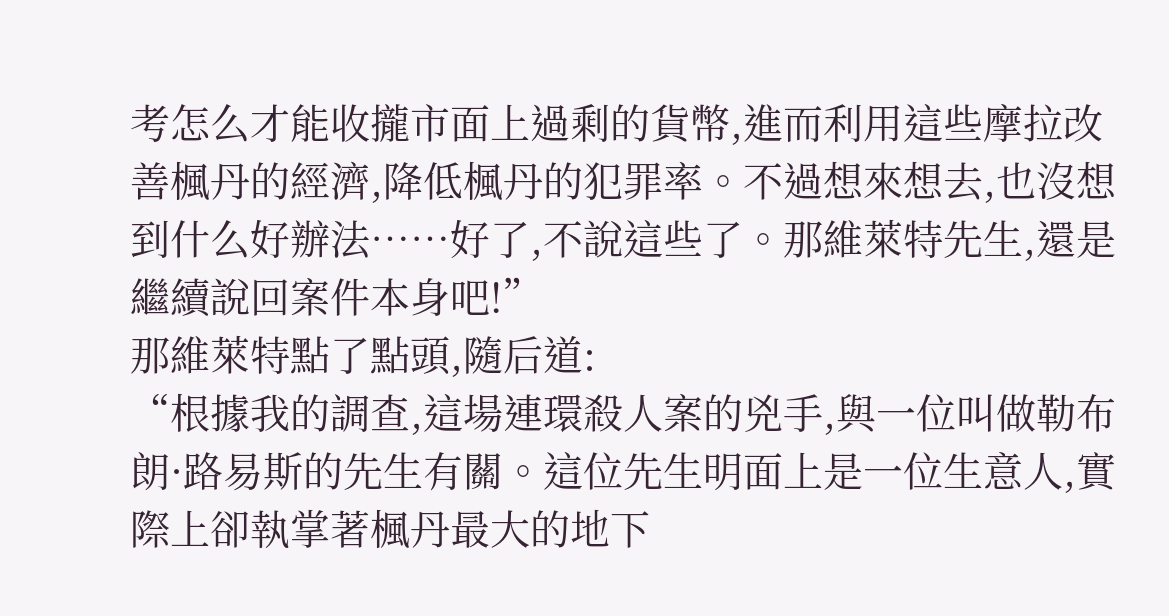考怎么才能收攏市面上過剩的貨幣,進而利用這些摩拉改善楓丹的經濟,降低楓丹的犯罪率。不過想來想去,也沒想到什么好辦法……好了,不說這些了。那維萊特先生,還是繼續說回案件本身吧!”
那維萊特點了點頭,隨后道:
“根據我的調查,這場連環殺人案的兇手,與一位叫做勒布朗·路易斯的先生有關。這位先生明面上是一位生意人,實際上卻執掌著楓丹最大的地下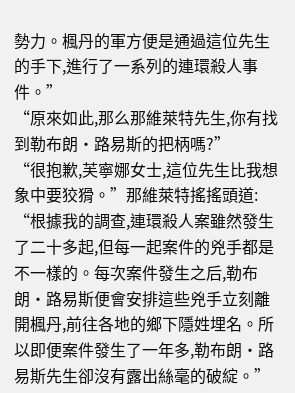勢力。楓丹的軍方便是通過這位先生的手下,進行了一系列的連環殺人事件。”
“原來如此,那么那維萊特先生,你有找到勒布朗·路易斯的把柄嗎?”
“很抱歉,芙寧娜女士,這位先生比我想象中要狡猾。”那維萊特搖搖頭道:
“根據我的調查,連環殺人案雖然發生了二十多起,但每一起案件的兇手都是不一樣的。每次案件發生之后,勒布朗·路易斯便會安排這些兇手立刻離開楓丹,前往各地的鄉下隱姓埋名。所以即便案件發生了一年多,勒布朗·路易斯先生卻沒有露出絲毫的破綻。”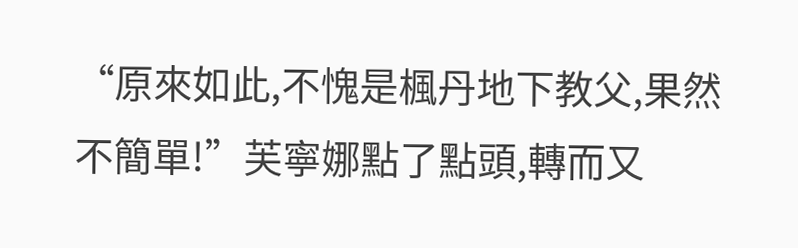“原來如此,不愧是楓丹地下教父,果然不簡單!”芙寧娜點了點頭,轉而又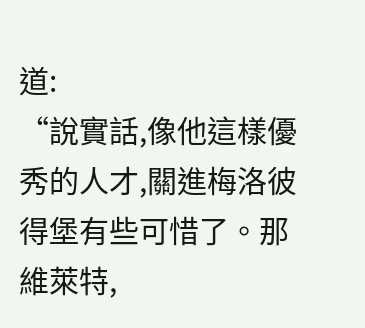道:
“說實話,像他這樣優秀的人才,關進梅洛彼得堡有些可惜了。那維萊特,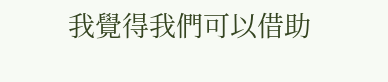我覺得我們可以借助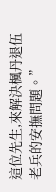這位先生,來解決楓丹退伍老兵的安撫問題。”